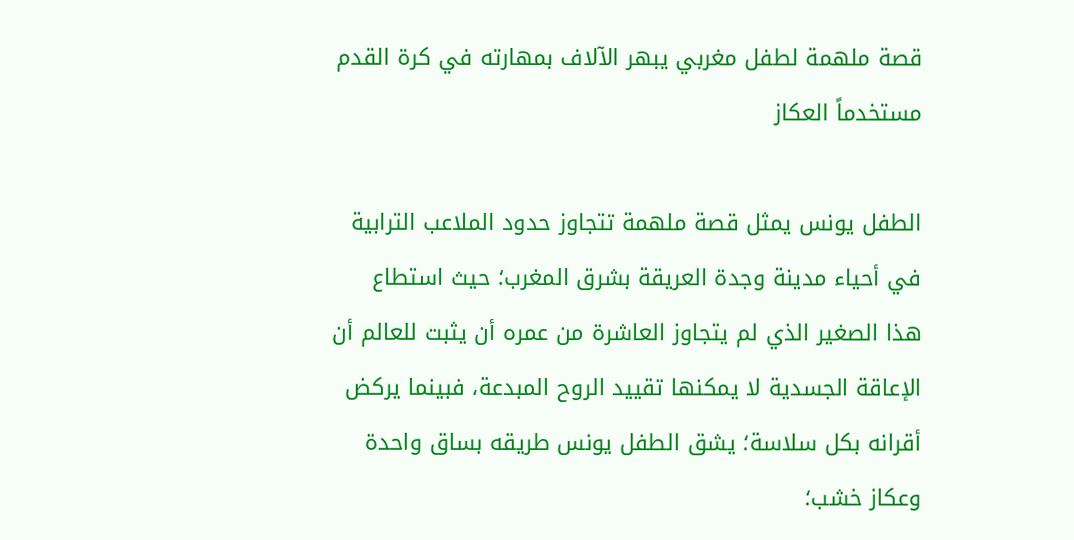قصة ملهمة لطفل مغربي يبهر الآلاف بمهارته في كرة القدم مستخدماً العكاز

الطفل يونس يمثل قصة ملهمة تتجاوز حدود الملاعب الترابية في أحياء مدينة وجدة العريقة بشرق المغرب؛ حيث استطاع هذا الصغير الذي لم يتجاوز العاشرة من عمره أن يثبت للعالم أن الإعاقة الجسدية لا يمكنها تقييد الروح المبدعة، فبينما يركض أقرانه بكل سلاسة؛ يشق الطفل يونس طريقه بساق واحدة وعكاز خشب؛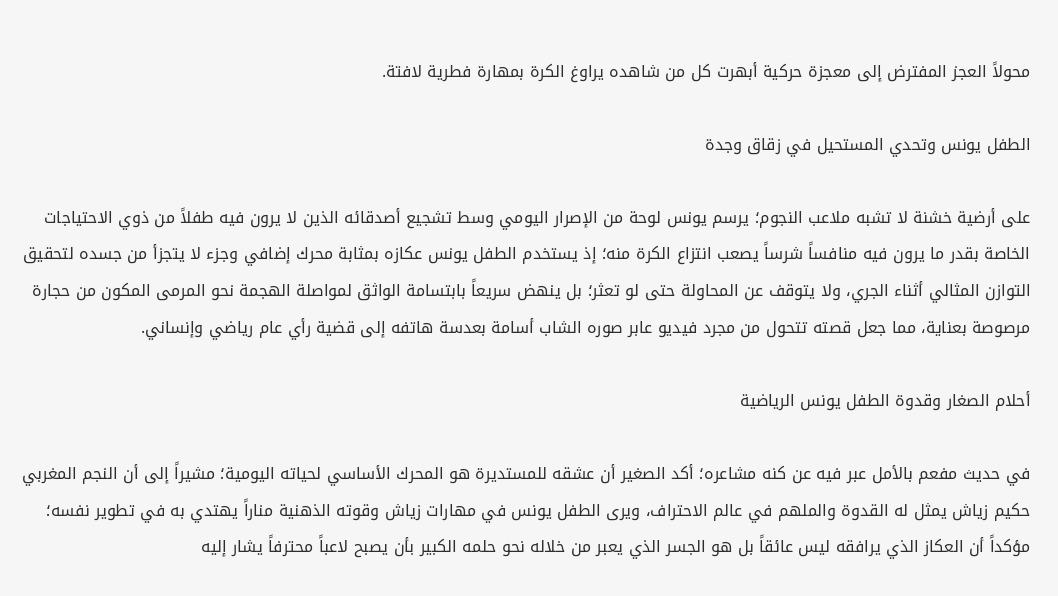محولاً العجز المفترض إلى معجزة حركية أبهرت كل من شاهده يراوغ الكرة بمهارة فطرية لافتة.

الطفل يونس وتحدي المستحيل في زقاق وجدة

على أرضية خشنة لا تشبه ملاعب النجوم؛ يرسم يونس لوحة من الإصرار اليومي وسط تشجيع أصدقائه الذين لا يرون فيه طفلاً من ذوي الاحتياجات الخاصة بقدر ما يرون فيه منافساً شرساً يصعب انتزاع الكرة منه؛ إذ يستخدم الطفل يونس عكازه بمثابة محرك إضافي وجزء لا يتجزأ من جسده لتحقيق التوازن المثالي أثناء الجري، ولا يتوقف عن المحاولة حتى لو تعثر؛ بل ينهض سريعاً بابتسامة الواثق لمواصلة الهجمة نحو المرمى المكون من حجارة مرصوصة بعناية، مما جعل قصته تتحول من مجرد فيديو عابر صوره الشاب أسامة بعدسة هاتفه إلى قضية رأي عام رياضي وإنساني.

أحلام الصغار وقدوة الطفل يونس الرياضية

في حديث مفعم بالأمل عبر فيه عن كنه مشاعره؛ أكد الصغير أن عشقه للمستديرة هو المحرك الأساسي لحياته اليومية؛ مشيراً إلى أن النجم المغربي حكيم زياش يمثل له القدوة والملهم في عالم الاحتراف، ويرى الطفل يونس في مهارات زياش وقوته الذهنية مناراً يهتدي به في تطوير نفسه؛ مؤكداً أن العكاز الذي يرافقه ليس عائقاً بل هو الجسر الذي يعبر من خلاله نحو حلمه الكبير بأن يصبح لاعباً محترفاً يشار إليه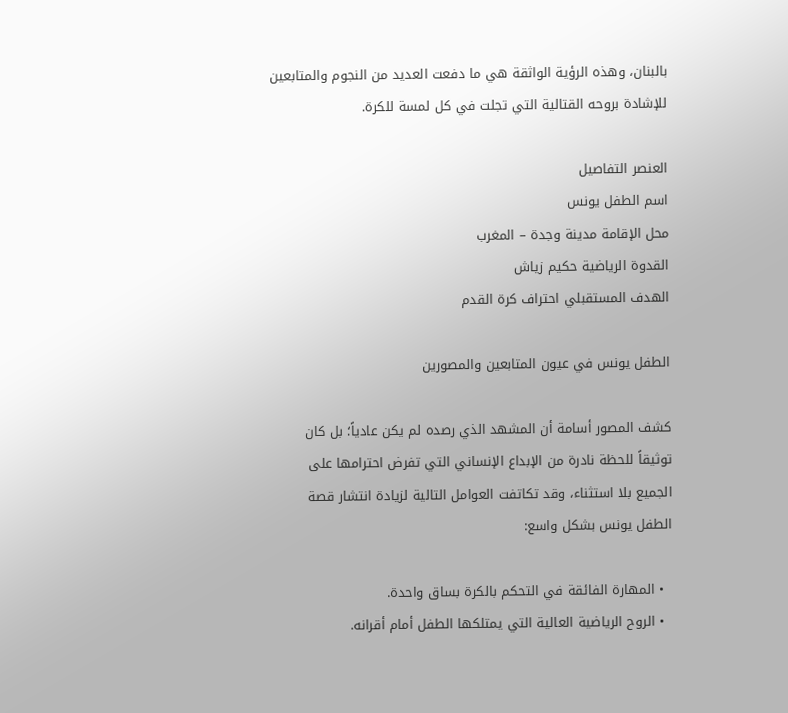بالبنان، وهذه الرؤية الواثقة هي ما دفعت العديد من النجوم والمتابعين للإشادة بروحه القتالية التي تجلت في كل لمسة للكرة.

العنصر التفاصيل
اسم الطفل يونس
محل الإقامة مدينة وجدة – المغرب
القدوة الرياضية حكيم زياش
الهدف المستقبلي احتراف كرة القدم

الطفل يونس في عيون المتابعين والمصورين

كشف المصور أسامة أن المشهد الذي رصده لم يكن عادياً؛ بل كان توثيقاً للحظة نادرة من الإبداع الإنساني التي تفرض احترامها على الجميع بلا استثناء، وقد تكاتفت العوامل التالية لزيادة انتشار قصة الطفل يونس بشكل واسع:

  • المهارة الفائقة في التحكم بالكرة بساق واحدة.
  • الروح الرياضية العالية التي يمتلكها الطفل أمام أقرانه.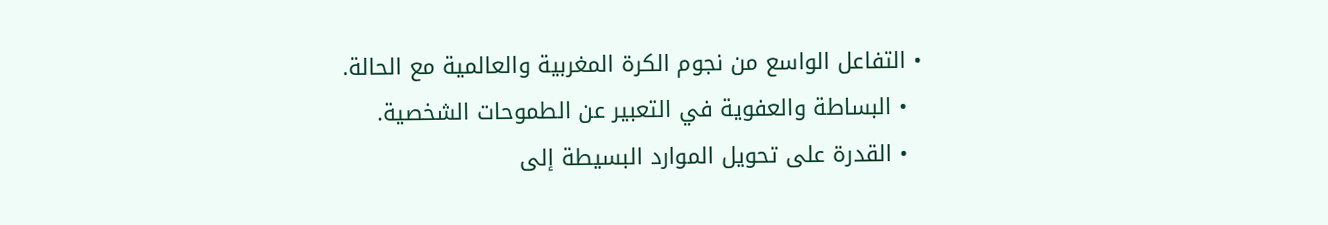• التفاعل الواسع من نجوم الكرة المغربية والعالمية مع الحالة.
  • البساطة والعفوية في التعبير عن الطموحات الشخصية.
  • القدرة على تحويل الموارد البسيطة إلى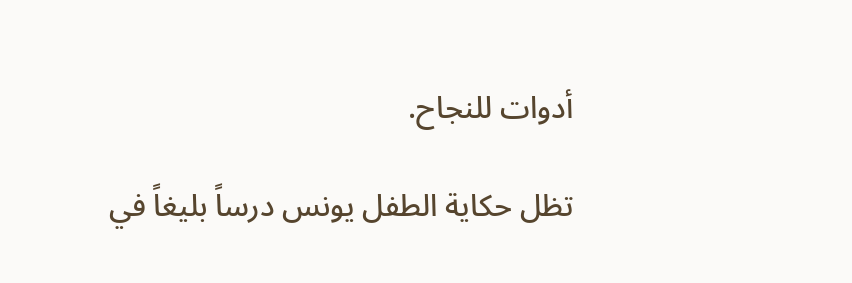أدوات للنجاح.

تظل حكاية الطفل يونس درساً بليغاً في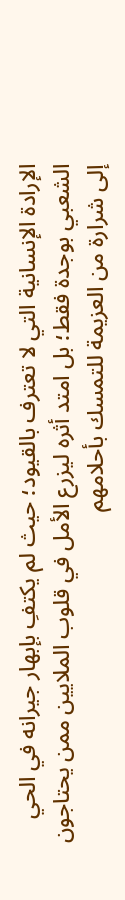الإرادة الإنسانية التي لا تعترف بالقيود؛ حيث لم يكتفِ بإبهار جيرانه في الحي الشعبي بوجدة فقط؛ بل امتد أثره ليزرع الأمل في قلوب الملايين ممن يحتاجون إلى شرارة من العزيمة للتمسك بأحلامهم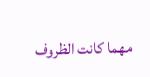مهما كانت الظروف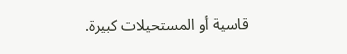قاسية أو المستحيلات كبيرة.